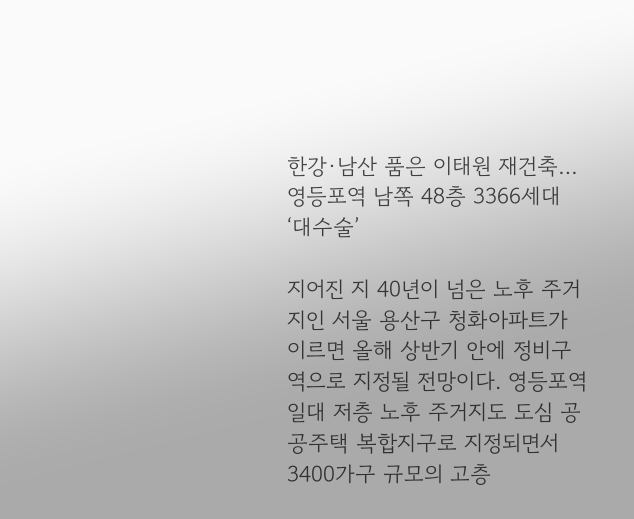한강·남산 품은 이태원 재건축… 영등포역 남쪽 48층 3366세대 ‘대수술’

지어진 지 40년이 넘은 노후 주거지인 서울 용산구 청화아파트가 이르면 올해 상반기 안에 정비구역으로 지정될 전망이다. 영등포역 일대 저층 노후 주거지도 도심 공공주택 복합지구로 지정되면서 3400가구 규모의 고층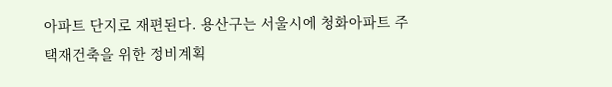아파트 단지로 재편된다. 용산구는 서울시에 청화아파트 주택재건축을 위한 정비계획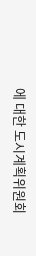에 대한 도시계획위원회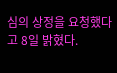심의 상정을 요청했다고 8일 밝혔다.